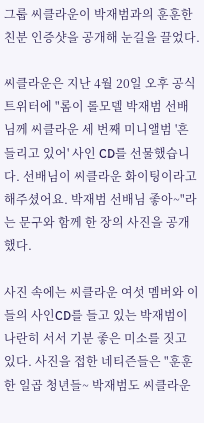그룹 씨클라운이 박재범과의 훈훈한 친분 인증샷을 공개해 눈길을 끌었다.

씨클라운은 지난 4월 20일 오후 공식 트위터에 "롬이 롤모델 박재범 선배님께 씨클라운 세 번째 미니앨범 '흔들리고 있어' 사인 CD를 선물했습니다. 선배님이 씨클라운 화이팅이라고 해주셨어요. 박재범 선배님 좋아~"라는 문구와 함께 한 장의 사진을 공개했다.

사진 속에는 씨클라운 여섯 멤버와 이들의 사인CD를 들고 있는 박재범이 나란히 서서 기분 좋은 미소를 짓고 있다. 사진을 접한 네티즌들은 "훈훈한 일곱 청년들~ 박재범도 씨클라운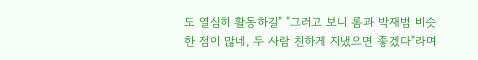도 열심히 활동하길" "그러고 보니 롬과 박재범 비슷한 점이 많네, 두 사람 친하게 지냈으면 좋겠다"라며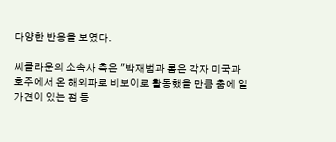다양한 반응을 보였다.

씨클라운의 소속사 측은 "박재범과 롬은 각자 미국과 호주에서 온 해외파로 비보이로 활동했을 만큼 춤에 일가견이 있는 점 등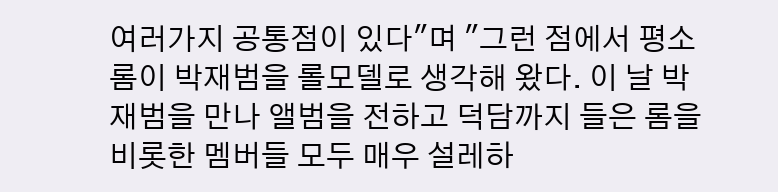여러가지 공통점이 있다"며 "그런 점에서 평소 롬이 박재범을 롤모델로 생각해 왔다. 이 날 박재범을 만나 앨범을 전하고 덕담까지 들은 롬을 비롯한 멤버들 모두 매우 설레하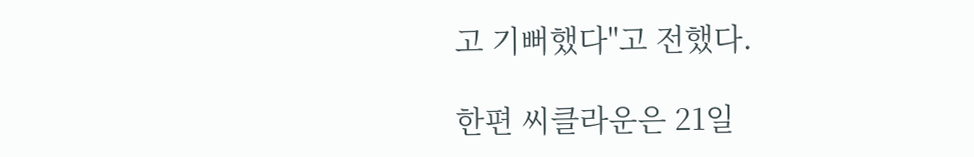고 기뻐했다"고 전했다.

한편 씨클라운은 21일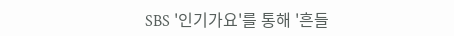SBS '인기가요'를 통해 '흔들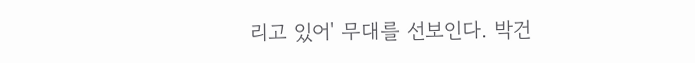리고 있어' 무대를 선보인다. 박건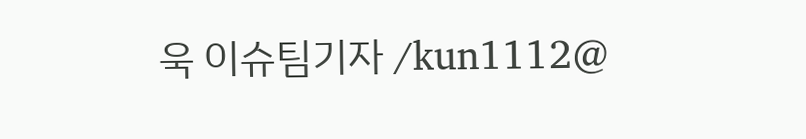욱 이슈팀기자 /kun1112@